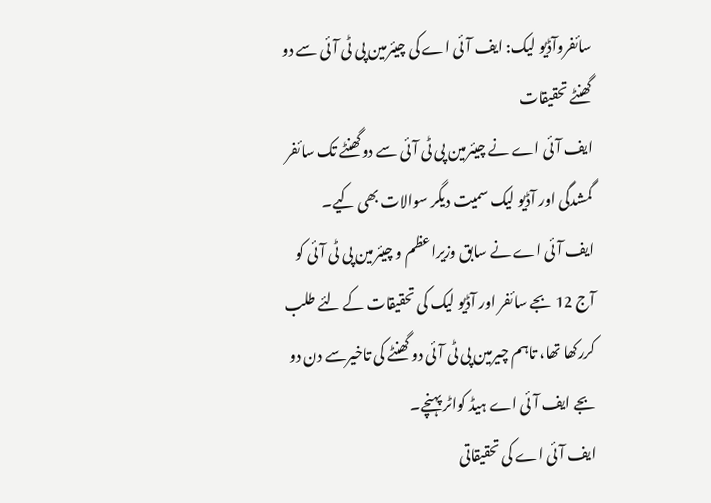سائفروآڈیو لیک: ایف آئی اے کی چیئرمین پی ٹی آئی سے دو گھنٹے تحقیقات
ایف آئی اے نے چیئرمین پی ٹی آئی سے دوگھنٹے تک سائفر گمشدگی اور آڈیو لیک سمیت دیگر سوالات بھی کیے۔
ایف آئی اے نے سابق وزیراعظم و چیئرمین پی ٹی آئی کو آج 12 بجے سائفر اور آڈیو لیک کی تحقیقات کے لئے طلب کررکھا تھا، تاہم چیرمین پی ٹی آئی دو گھنٹے کی تاخیرسے دن دو بجے ایف آئی اے ہیڈ کواٹر پہنچے۔
ایف آئی اے کی تحقیقاتی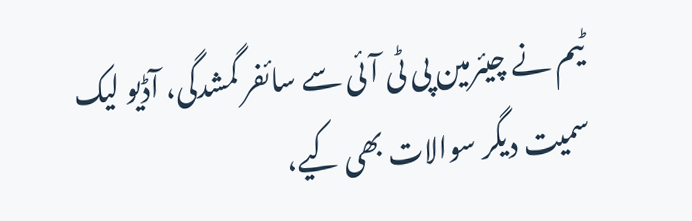ٹیم نے چیئرمین پی ٹی آئی سے سائفر گمشدگی، آڈیو لیک سمیت دیگر سوالات بھی کیے،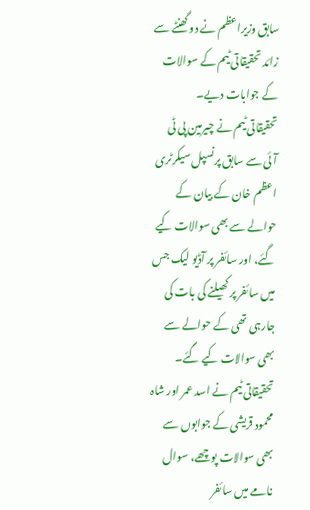سابق وزیراعظم نے دو گھنٹے سے زائد تحقیقاتی ٹیم کے سوالات کے جوابات دیے۔
تحقیقاتی ٹیم نے چیرمین پی ٹی آئی سے سابق پرنسپل سیکرٹری اعظم خان کے بیان کے حوالے سے بھی سوالات کیے گئے، اور سائفر پر آڈیو لیک جس میں سائفر پر کھیلنے کی بات کی جارہی تھی کے حوالے سے بھی سوالات کیے گئے۔
تحقیقاتی ٹیم نے اسد عمر اور شاہ محمود قریشی کے جوابوں سے بھی سوالات پوچھے، سوال نامے میں سائفر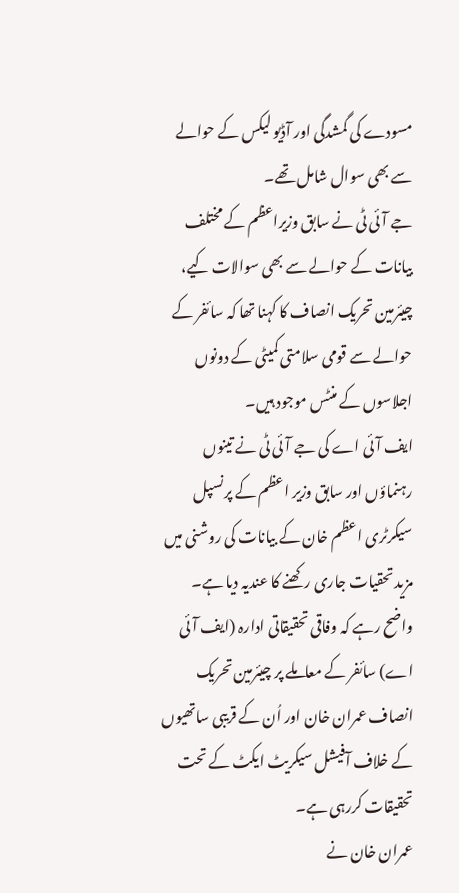مسودے کی گمشدگی اور آڈیو لیکس کے حوالے سے بھی سوال شامل تھے۔
جے آئی ٹی نے سابق وزیراعظم کے مختلف بیانات کے حوالے سے بھی سوالات کیے، چیئرمین تحریک انصاف کا کہنا تھا کہ سائفر کے حوالے سے قومی سلامتی کمیٹی کے دونوں اجلاسوں کے منٹس موجود ہیں۔
ایف آئی اے کی جے آئی ٹی نے تینوں رہنماؤں اور سابق وزیر اعظم کے پرنسپل سیکرٹری اعظم خان کے بیانات کی روشنی میں مزید تحقیات جاری رکھنے کا عندیہ دیا ہے۔
واضح رہے کہ وفاقی تحقیقاتی ادارہ (ایف آئی اے) سائفر کے معاملے پر چیئرمین تحریک انصاف عمران خان اور اُن کے قریبی ساتھیوں کے خلاف آفیشل سیکریٹ ایکٹ کے تحت تحقیقات کررہی ہے۔
عمران خان نے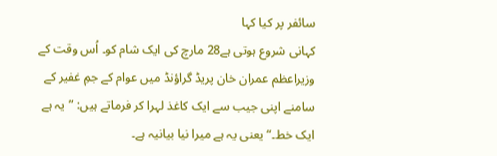سائفر پر کیا کہا
کہانی شروع ہوتی ہے28 مارچ کی ایک شام کو۔ اُس وقت کے وزیراعظم عمران خان پریڈ گراؤنڈ میں عوام کے جمِ غفیر کے سامنے اپنی جیب سے ایک کاغذ لہرا کر فرماتے ہیں: ”یہ ہے ایک خط۔“ یعنی یہ ہے میرا نیا بیانیہ ہے۔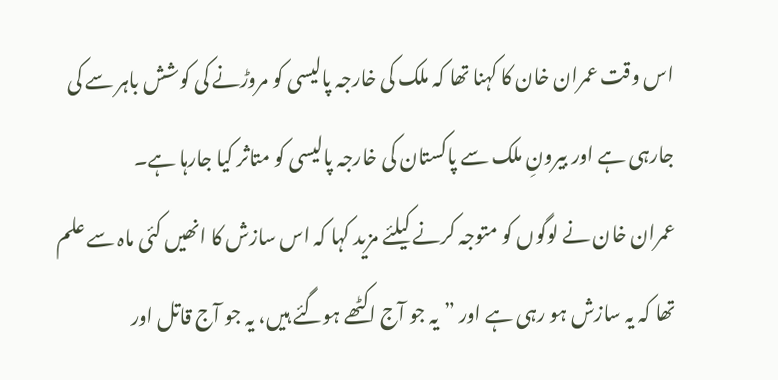اس وقت عمران خان کا کہنا تھا کہ ملک کی خارجہ پالیسی کو مروڑنے کی کوشش باہر سے کی جارہی ہے اور بیرونِ ملک سے پاکستان کی خارجہ پالیسی کو متاثر کیا جارہا ہے۔
عمران خان نے لوگوں کو متوجہ کرنے کیلئے مزید کہا کہ اس سازش کا انھیں کئی ماہ سے علم تھا کہ یہ سازش ہو رہی ہے اور ”یہ جو آج اکٹھے ہوگئے ہیں، یہ جو آج قاتل اور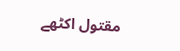مقتول اکٹھے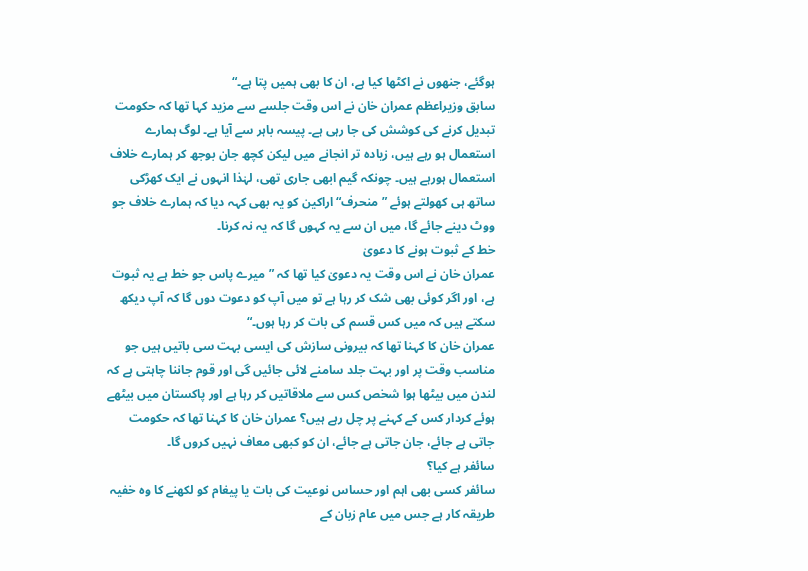ہوگئے، جنھوں نے اکٹھا کیا ہے، ان کا بھی ہمیں پتا ہے۔“
سابق وزیراعظم عمران خان نے اس وقت جلسے سے مزید کہا تھا کہ حکومت تبدیل کرنے کی کوشش کی جا رہی ہے۔ پیسہ باہر سے آیا ہے۔ لوگ ہمارے استعمال ہو رہے ہیں، زیادہ تر انجانے میں لیکن کچھ جان بوجھ کر ہمارے خلاف استعمال ہورہے ہیں۔ چونکہ گیم ابھی جاری تھی، لہٰذا انہوں نے ایک کھڑکی ساتھ ہی کھولتے ہوئے ”منحرف“ اراکین کو یہ بھی کہہ دیا کہ ہمارے خلاف جو ووٹ دینے جائے گا، میں ان سے یہ کہوں گا کہ یہ نہ کرنا۔
خط کے ثبوت ہونے کا دعویٰ
عمران خان نے اس وقت یہ دعویٰ کیا تھا کہ ”میرے پاس جو خط ہے یہ ثبوت ہے، اور اگر کوئی بھی شک کر رہا ہے تو میں آپ کو دعوت دوں گا کہ آپ دیکھ سکتے ہیں کہ میں کس قسم کی بات کر رہا ہوں۔“
عمران خان کا کہنا تھا کہ بیرونی سازش کی ایسی بہت سی باتیں ہیں جو مناسب وقت پر اور بہت جلد سامنے لائی جائیں گی اور قوم جاننا چاہتی ہے کہ لندن میں بیٹھا ہوا شخص کس سے ملاقاتیں کر رہا ہے اور پاکستان میں بیٹھے ہوئے کردار کس کے کہنے پر چل رہے ہیں؟ عمران خان کا کہنا تھا کہ حکومت جاتی ہے جائے، جان جاتی ہے جائے، ان کو کبھی معاف نہیں کروں گا۔
سائفر ہے کیا؟
سائفر کسی بھی اہم اور حساس نوعیت کی بات یا پیغام کو لکھنے کا وہ خفیہ طریقہ کار ہے جس میں عام زبان کے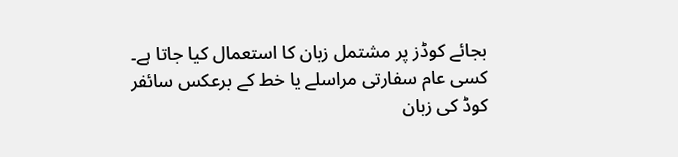بجائے کوڈز پر مشتمل زبان کا استعمال کیا جاتا ہے۔
کسی عام سفارتی مراسلے یا خط کے برعکس سائفر کوڈ کی زبان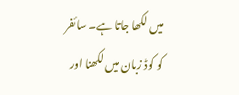میں لکھا جاتا ہے۔ سائفر کو کوڈ زبان میں لکھنا اور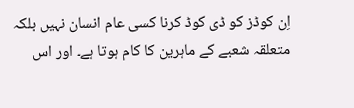اِن کوڈز کو ڈی کوڈ کرنا کسی عام انسان نہیں بلکہ متعلقہ شعبے کے ماہرین کا کام ہوتا ہے۔ اور اس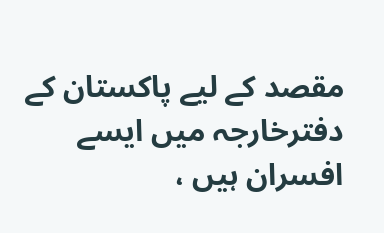مقصد کے لیے پاکستان کے دفترخارجہ میں ایسے افسران ہیں ،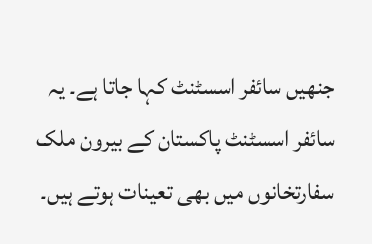جنھیں سائفر اسسٹنٹ کہا جاتا ہے۔ یہ سائفر اسسٹنٹ پاکستان کے بیرون ملک سفارتخانوں میں بھی تعینات ہوتے ہیں۔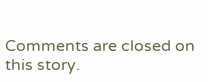Comments are closed on this story.